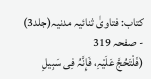کتاب: فتاویٰ ثنائیہ مدنیہ(جلد3) - صفحہ 319
(فَلْتَحُجَّ عَلَیْہِ، فَإِنَّہُ فِی سَبِیلِ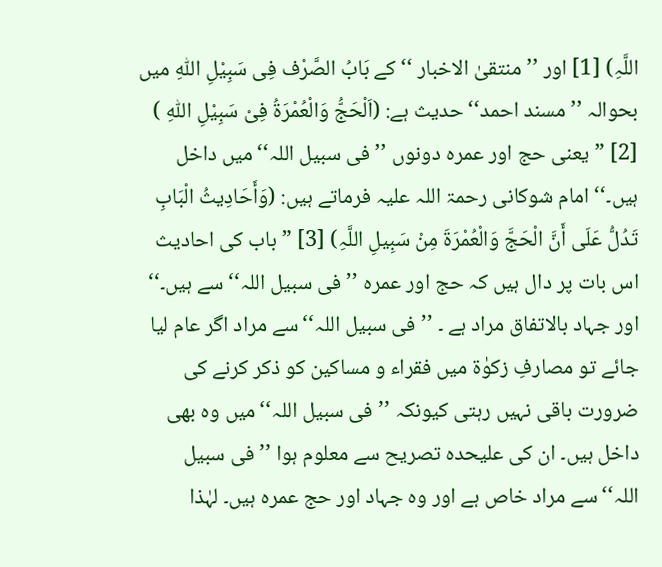اللَّہِ) [1] اور ’’منتقیٰ الاخبار ‘‘کے بَابُ الصَّرْف فِی سَبِیْلِ اللّٰہِ میں بحوالہ ’’مسند احمد‘‘ حدیث ہے: (اَلْحَجُّ وَالْعُمْرَۃُ فِیْ سَبِیْلِ اللّٰہِ ) [2] ”یعنی حج اور عمرہ دونوں ’’فی سبیل اللہ‘‘میں داخل ہیں۔‘‘ امام شوکانی رحمۃ اللہ علیہ فرماتے ہیں: (وَأَحَادِیثُ الْبَابِ تَدُلُّ عَلَی أَنَّ الْحَجَّ وَالْعُمْرَۃَ مِنْ سَبِیلِ اللَّہِ) [3] ”باب کی احادیث اس بات پر دال ہیں کہ حج اور عمرہ ’’فی سبیل اللہ‘‘سے ہیں۔‘‘ اور جہاد بالاتفاق مراد ہے ۔ ’’فی سبیل اللہ‘‘سے مراد اگر عام لیا جائے تو مصارفِ زکوٰۃ میں فقراء و مساکین کو ذکر کرنے کی ضرورت باقی نہیں رہتی کیونکہ ’’فی سبیل اللہ‘‘میں وہ بھی داخل ہیں۔ ان کی علیحدہ تصریح سے معلوم ہوا ’’فی سبیل اللہ‘‘سے مراد خاص ہے اور وہ جہاد اور حج عمرہ ہیں۔ لہٰذا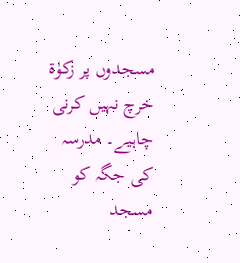مسجدوں پر زکوٰۃ خرچ نہیں کرنی چاہیے۔ مدرسہ کی جگہ کو مسجد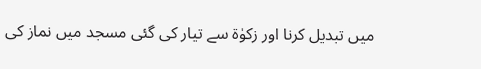میں تبدیل کرنا اور زکوٰۃ سے تیار کی گئی مسجد میں نماز کی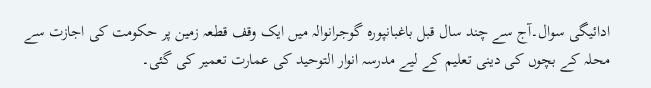ادائیگی سوال۔آج سے چند سال قبل باغبانپورہ گوجرانوالہ میں ایک وقف قطعہ زمین پر حکومت کی اجازت سے محلہ کے بچوں کی دینی تعلیم کے لیے مدرسہ انوار التوحید کی عمارت تعمیر کی گئی۔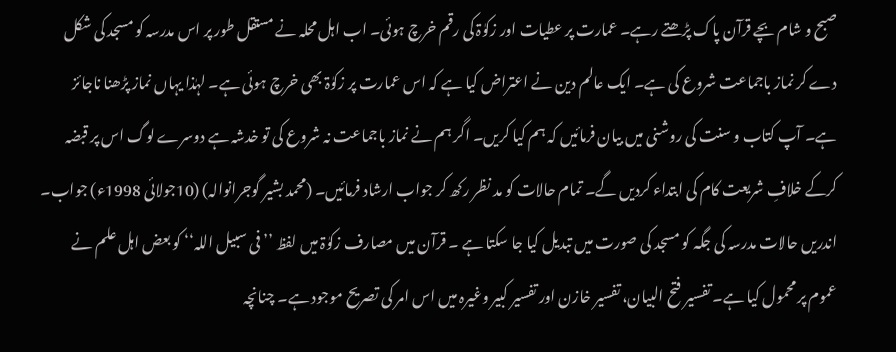صبح و شام بچے قرآن پاک پڑھتے رہے۔ عمارت پر عطیات اور زکوٰۃ کی رقم خرچ ہوئی۔ اب اہل محلہ نے مستقل طور پر اس مدرسہ کو مسجد کی شکل دے کر نماز باجماعت شروع کی ہے۔ ایک عالم دین نے اعتراض کیا ہے کہ اس عمارت پر زکوٰۃ بھی خرچ ہوئی ہے۔ لہٰذا یہاں نماز پڑھنا ناجائز ہے۔ آپ کتاب و سنت کی روشنی میں بیان فرمائیں کہ ہم کیا کریں۔ اگر ہم نے نماز باجماعت نہ شروع کی تو خدشہ ہے دوسرے لوگ اس پر قبضہ کرکے خلافِ شریعت کام کی ابتداء کردیں گے۔ تمام حالات کو مد نظر رکھ کر جواب ارشاد فرمائیں۔ (محمد بشیر گوجرانوالہ) (10جولائی 1998ء) جواب۔ اندریں حالات مدرسہ کی جگہ کو مسجد کی صورت میں تبدیل کیا جا سکتا ہے ۔ قرآن میں مصارف زکوٰۃ میں لفظ ’’فی سبیل اللہ‘‘ کو بعض اہل علم نے عموم پر محمول کیا ہے۔ تفسیر فتح البیان، تفسیر خازن اور تفسیر کبیر وغیرہ میں اس امر کی تصریح موجود ہے۔ چنانچہ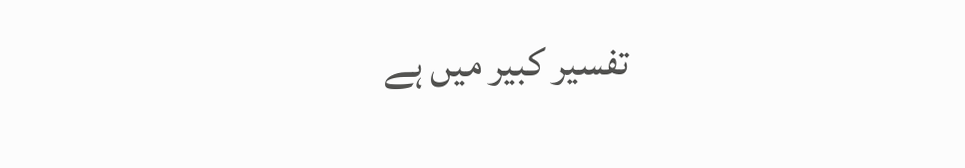تفسیر کبیر میں ہے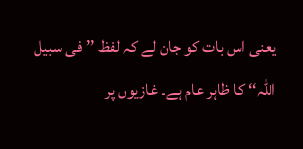یعنی اس بات کو جان لے کہ لفظ ’’فی سبیل اللہ‘‘ کا ظاہر عام ہے۔ غازیوں پر